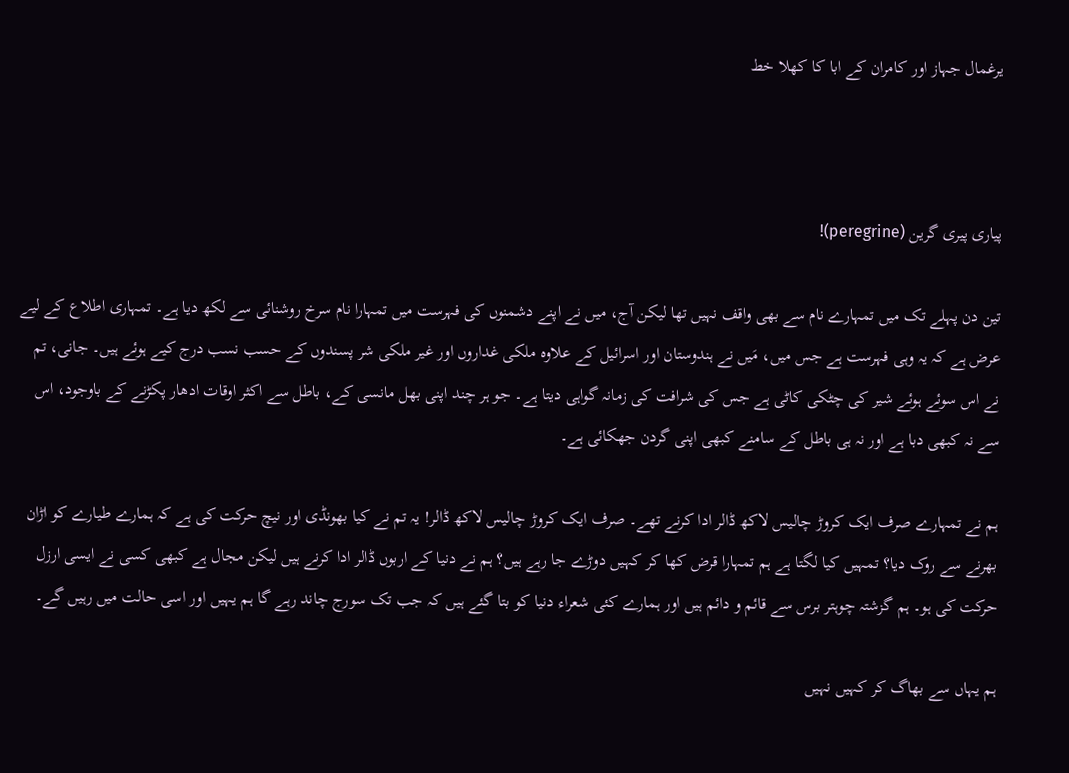یرغمال جہاز اور کامران کے ابا کا کھلا خط



پیاری پیری گرین (peregrine)!

تین دن پہلے تک میں تمہارے نام سے بھی واقف نہیں تھا لیکن آج، میں نے اپنے دشمنوں کی فہرست میں تمہارا نام سرخ روشنائی سے لکھ دیا ہے۔ تمہاری اطلاع کے لیے عرض ہے کہ یہ وہی فہرست ہے جس میں، مَیں نے ہندوستان اور اسرائیل کے علاوہ ملکی غداروں اور غیر ملکی شر پسندوں کے حسب نسب درج کیے ہوئے ہیں۔ جانی، تم نے اس سوئے ہوئے شیر کی چٹکی کاٹی ہے جس کی شرافت کی زمانہ گواہی دیتا ہے۔ جو ہر چند اپنی بھل مانسی کے، باطل سے اکثر اوقات ادھار پکڑنے کے باوجود، اس سے نہ کبھی دبا ہے اور نہ ہی باطل کے سامنے کبھی اپنی گردن جھکائی ہے۔

ہم نے تمہارے صرف ایک کروڑ چالیس لاکھ ڈالر ادا کرنے تھے۔ صرف ایک کروڑ چالیس لاکھ ڈالر! یہ تم نے کیا بھونڈی اور نیچ حرکت کی ہے کہ ہمارے طیارے کو اڑان بھرنے سے روک دیا؟ تمہیں کیا لگتا ہے ہم تمہارا قرض کھا کر کہیں دوڑے جا رہے ہیں؟ ہم نے دنیا کے اربوں ڈالر ادا کرنے ہیں لیکن مجال ہے کبھی کسی نے ایسی ارزل حرکت کی ہو۔ ہم گزشتہ چوہتر برس سے قائم و دائم ہیں اور ہمارے کئی شعراء دنیا کو بتا گئے ہیں کہ جب تک سورج چاند رہے گا ہم یہیں اور اسی حالت میں رہیں گے۔

ہم یہاں سے بھاگ کر کہیں نہیں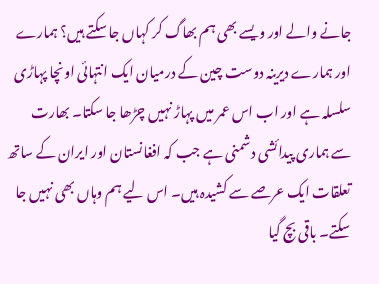جانے والے اور ویسے بھی ہم بھاگ کر کہاں جا سکتے ہیں؟ ہمارے اور ہمارے دیرینہ دوست چین کے درمیان ایک انتہائی اونچا پہاڑی سلسلہ ہے اور اب اس عمر میں پہاڑ نہیں چڑھا جا سکتا۔ بھارت سے ہماری پیدائشی دشمنی ہے جب کہ افغانستان اور ایران کے ساتھ تعلقات ایک عرصے سے کشیدہ ہیں۔ اس لیے ہم وہاں بھی نہیں جا سکتے۔ باقی بچ گیا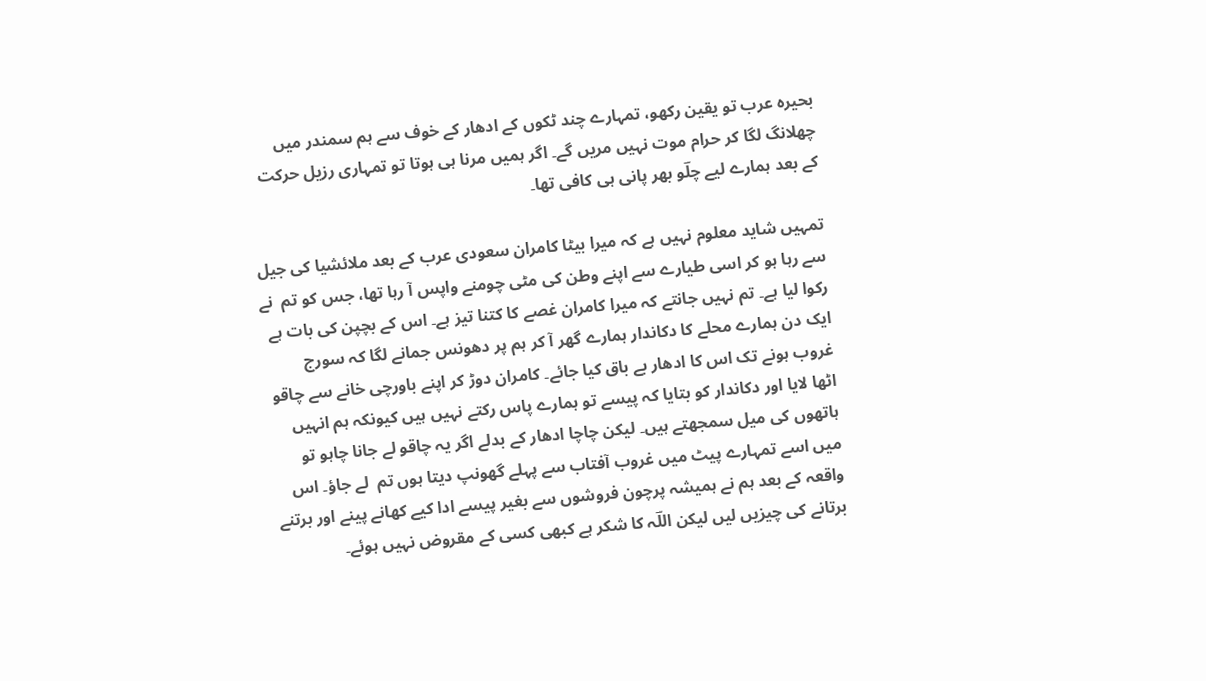بحیرہ عرب تو یقین رکھو، تمہارے چند ٹکوں کے ادھار کے خوف سے ہم سمندر میں چھلانگ لگا کر حرام موت نہیں مریں گے۔ اگر ہمیں مرنا ہی ہوتا تو تمہاری رزیل حرکت کے بعد ہمارے لیے چلؔو بھر پانی ہی کافی تھا۔

تمہیں شاید معلوم نہیں ہے کہ میرا بیٹا کامران سعودی عرب کے بعد ملائشیا کی جیل سے رہا ہو کر اسی طیارے سے اپنے وطن کی مٹی چومنے واپس آ رہا تھا، جس کو تم  نے رکوا لیا ہے۔ تم نہیں جانتے کہ میرا کامران غصے کا کتنا تیز ہے۔ اس کے بچپن کی بات ہے ایک دن ہمارے محلے کا دکاندار ہمارے گھر آ کر ہم پر دھونس جمانے لگا کہ سورج غروب ہونے تک اس کا ادھار بے باق کیا جائے۔ کامران دوڑ کر اپنے باورچی خانے سے چاقو اٹھا لایا اور دکاندار کو بتایا کہ پیسے تو ہمارے پاس رکتے نہیں ہیں کیونکہ ہم انہیں ہاتھوں کی میل سمجھتے ہیں۔ لیکن چاچا ادھار کے بدلے اگر یہ چاقو لے جانا چاہو تو میں اسے تمہارے پیٹ میں غروب آفتاب سے پہلے گھونپ دیتا ہوں تم  لے جاؤ۔ اس واقعہ کے بعد ہم نے ہمیشہ پرچون فروشوں سے بغیر پیسے ادا کیے کھانے پینے اور برتنے برتانے کی چیزیں لیں لیکن اللؔہ کا شکر ہے کبھی کسی کے مقروض نہیں ہوئے۔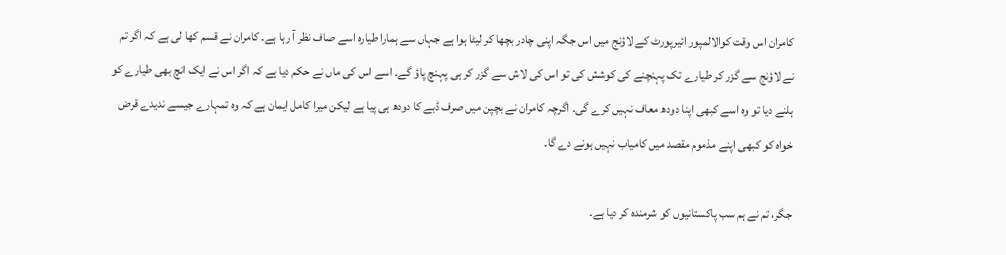کامران اس وقت کوالالمپور ائیرپورٹ کے لاؤنج میں اس جگہ اپنی چادر بچھا کر لیٹا ہوا ہے جہاں سے ہمارا طیارہ اسے صاف نظر آ رہا ہے۔ کامران نے قسم کھا لی ہے کہ اگر تم  نے لاؤنج سے گزر کر طیارے تک پہنچنے کی کوشش کی تو اس کی لاش سے گزر کر ہی پہنچ پاؤ گے۔ اسے اس کی ماں نے حکم دیا ہے کہ اگر اس نے ایک انچ بھی طیارے کو ہلنے دیا تو وہ اسے کبھی اپنا دودھ معاف نہیں کرے گی۔ اگرچہ کامران نے بچپن میں صرف ڈبے کا دودھ ہی پیا ہے لیکن میرا کامل ایمان ہے کہ وہ تمہارے جیسے ندیدے قرض خواہ کو کبھی اپنے مذموم مقصد میں کامیاب نہیں ہونے دے گا۔

جگر، تم نے ہم سب پاکستانیوں کو شرمندہ کر دیا ہے۔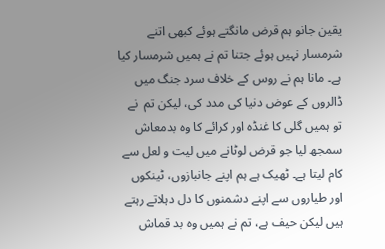یقین جانو ہم قرض مانگتے ہوئے کبھی اتنے شرمسار نہیں ہوئے جتنا تم نے ہمیں شرمسار کیا ہے۔ مانا ہم نے روس کے خلاف سرد جنگ میں ڈالروں کے عوض دنیا کی مدد کی، لیکن تم  نے تو ہمیں گلی کا غنڈہ اور کرائے کا وہ بدمعاش سمجھ لیا جو قرض لوٹانے میں لیت و لعل سے کام لیتا ہے۔ ٹھیک ہے ہم اپنے جانبازوں، ٹینکوں اور طیاروں سے اپنے دشمنوں کا دل دہلاتے رہتے ہیں لیکن حیف ہے، تم نے ہمیں وہ بد قماش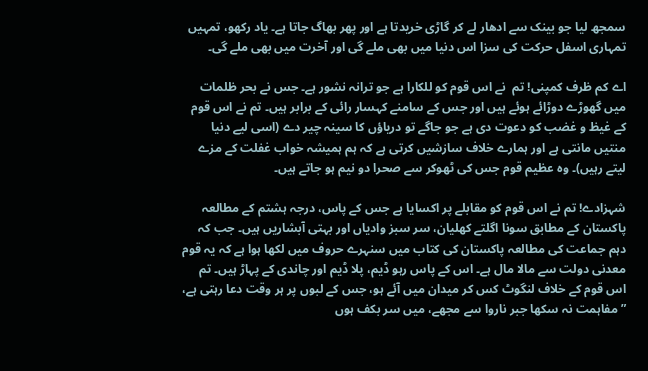سمجھ لیا جو بینک سے ادھار لے کر گاڑی خریدتا ہے اور پھر بھاگ جاتا ہے۔ یاد رکھو، تمہیں تمہاری اسفل حرکت کی سزا اس دنیا میں بھی ملے گی اور آخرت میں بھی ملے گی۔

اے کم ظرف کمپنی! تم  نے اس قوم کو للکارا ہے جو ترانہ نشور ہے۔ جس نے بحر ظلمات میں گھوڑے دوڑائے ہوئے ہیں اور جس کے سامنے کہسار رائی کے برابر ہیں۔ تم نے اس قوم کے غیظ و غضب کو دعوت دی ہے جو جاگے تو دریاؤں کا سینہ چیر دے (اسی لیے دنیا منتیں مانتی ہے اور ہمارے خلاف سازشیں کرتی ہے کہ ہم ہمیشہ خواب غفلت کے مزے لیتے رہیں)۔ وہ عظیم قوم جس کی ٹھوکر سے صحرا دو نیم ہو جاتے ہیں۔

شہزادے! تم نے اس قوم کو مقابلے پر اکسایا ہے جس کے پاس، درجہ ہشتم کے مطالعہ پاکستان کے مطابق سونا اگلتے کھلیان، سر سبز وادیاں اور بہتی آبشاریں ہیں۔ جب کہ دہم جماعت کی مطالعہ پاکستان کی کتاب میں سنہرے حروف میں لکھا ہوا ہے کہ یہ قوم معدنی دولت سے مالا مال ہے۔ اس کے پاس رہو ڈیم، پلا ڈیم اور چاندی کے پہاڑ ہیں۔ تم اس قوم کے خلاف لنگوٹ کس کر میدان میں آئے ہو، جس کے لبوں پر ہر وقت دعا رہتی ہے، ”مفاہمت نہ سکھا جبر ناروا سے مجھے، میں سر بکف ہوں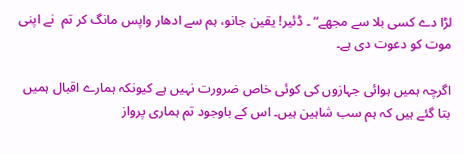لڑا دے کسی بلا سے مجھے“ ۔ ڈئیر! یقین جانو، ہم سے ادھار واپس مانگ کر تم  نے اپنی موت کو دعوت دی ہے۔

اگرچہ ہمیں ہوائی جہازوں کی کوئی خاص ضرورت نہیں ہے کیونکہ ہمارے اقبال ہمیں بتا گئے ہیں کہ ہم سب شاہین ہیں۔ اس کے باوجود تم ہماری پرواز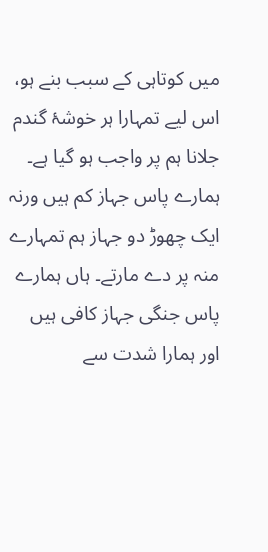میں کوتاہی کے سبب بنے ہو، اس لیے تمہارا ہر خوشۂ گندم جلانا ہم پر واجب ہو گیا ہے۔ ہمارے پاس جہاز کم ہیں ورنہ ایک چھوڑ دو جہاز ہم تمہارے منہ پر دے مارتے۔ ہاں ہمارے پاس جنگی جہاز کافی ہیں اور ہمارا شدت سے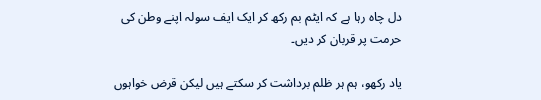دل چاہ رہا ہے کہ ایٹم بم رکھ کر ایک ایف سولہ اپنے وطن کی حرمت پر قربان کر دیں۔

یاد رکھو، ہم ہر ظلم برداشت کر سکتے ہیں لیکن قرض خواہوں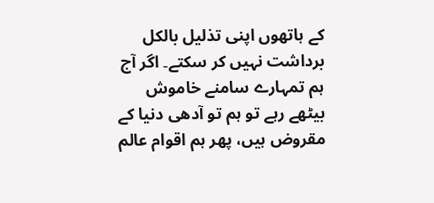کے ہاتھوں اپنی تذلیل بالکل برداشت نہیں کر سکتے۔ اگر آج ہم تمہارے سامنے خاموش بیٹھے رہے تو ہم تو آدھی دنیا کے مقروض ہیں، پھر ہم اقوام عالم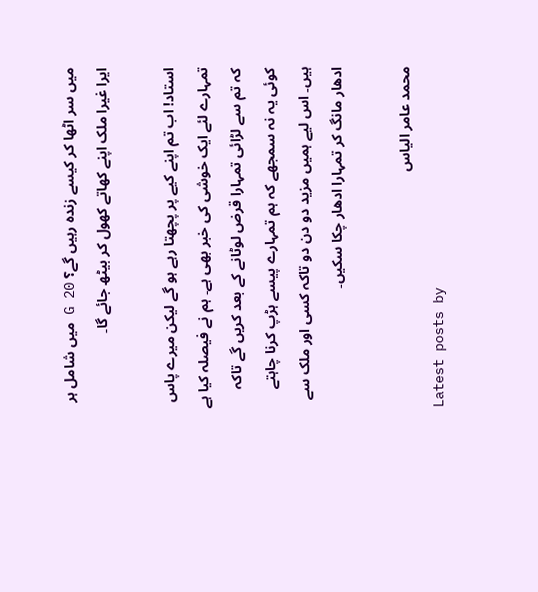میں سر اٹھا کر کیسے زندہ رہیں گے؟ G 20 میں شامل ہر ایرا غیرا ملک اپنے کھاتے کھول کر بیٹھ جائے گا۔

استاد! اب تم اپنے کیے پر پچھتا رہے ہو گے لیکن میرے پاس تمہارے لئے ایک خوشی کی خبر بھی ہے۔ ہم نے فیصلہ کیا ہے کہ تم سے لڑائی تمہارا قرض لوٹانے کے بعد کریں گے تاکہ کوئی یہ نہ سمجھے کہ ہم تمہارے پیسے ہڑپ کرنا چاہتے ہیں۔ اس لیے ہمیں مزید دو دن دو تاکہ کسی اور ملک سے ادھار مانگ کر تمہارا ادھار چکا سکیں۔

محمد عامر الیاس
Latest posts by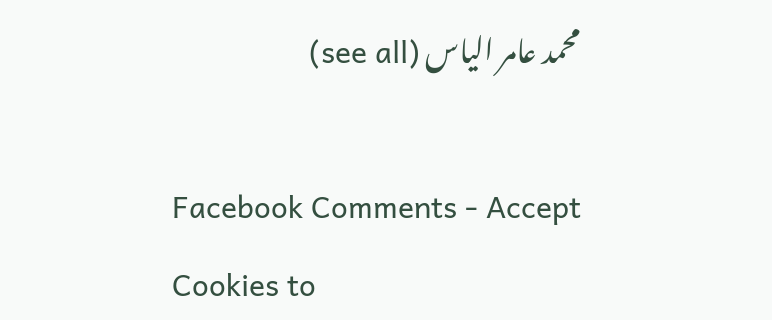محمد عامر الیاس (see all)

Facebook Comments - Accept Cookies to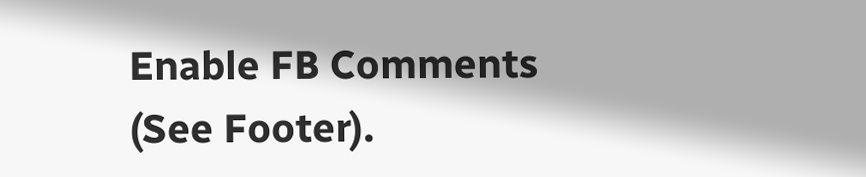Enable FB Comments (See Footer).